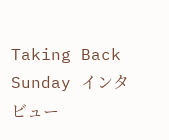Taking Back Sunday インタビュー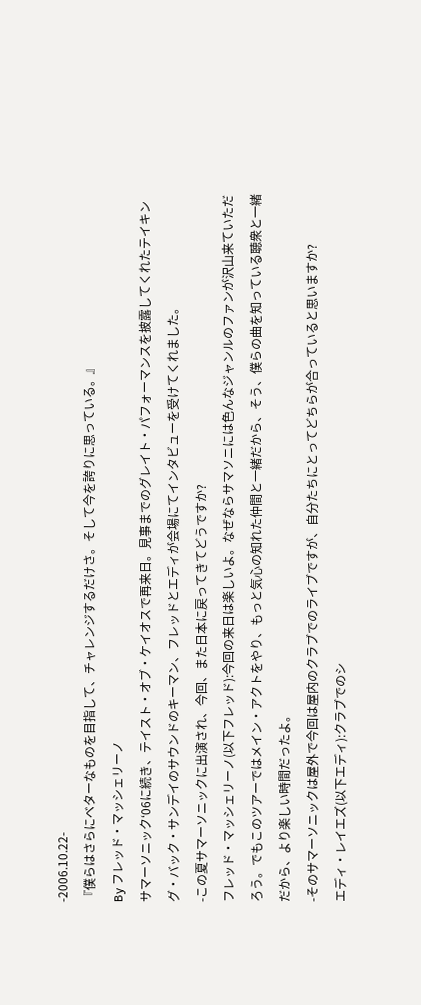-2006.10.22-
『僕らはさらにベターなものを目指して、チャレンジするだけさ。そして今を誇りに思っている。』
By フレッド・マッシェリーノ
サマーソニック‘06に続き、テイスト・オブ・ケイオスで再来日。見事までのグレイト・パフォーマンスを披露してくれたテイキング・バック・サンデイのサウンドのキーマン、フレッドとエディが会場にてインタビューを受けてくれました。
-この夏サマーソニックに出演され、今回、また日本に戻ってきてどうですか?
フレッド・マッシェリーノ(以下フレッド):今回の来日は楽しいよ。なぜならサマソニには色んなジャンルのファンが沢山来ていただろう。でもこのツアーではメイン・アクトをやり、もっと気心の知れた仲間と一緒だから、そう、僕らの曲を知っている聴衆と一緒だから、より楽しい時間だったよ。
-そのサマーソニックは屋外で今回は屋内のクラブでのライブですが、自分たちにとってどちらが合っていると思いますか?
エディ・レイエズ(以下エディ):クラブでのシ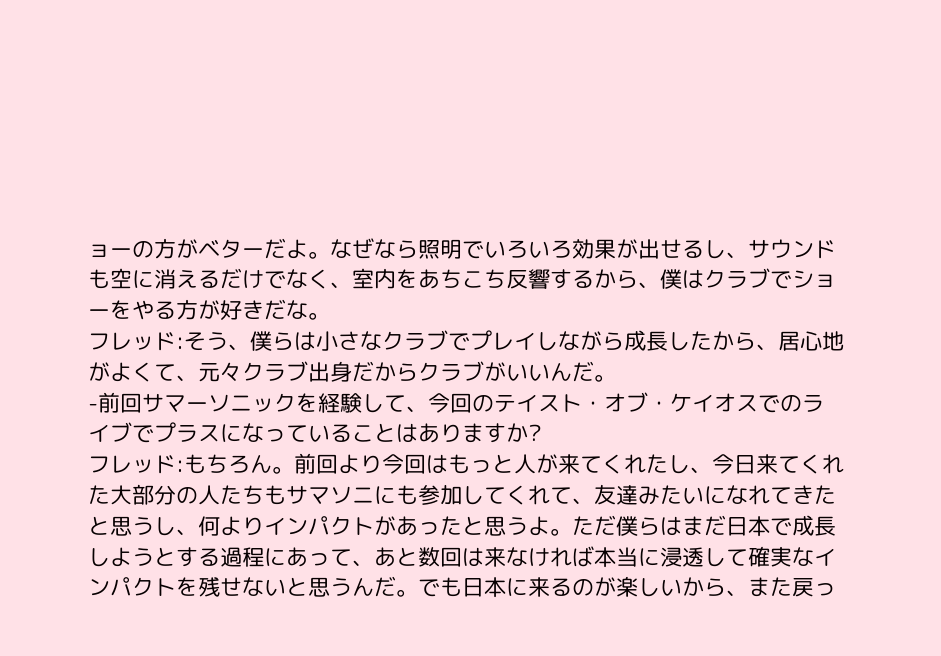ョーの方がベターだよ。なぜなら照明でいろいろ効果が出せるし、サウンドも空に消えるだけでなく、室内をあちこち反響するから、僕はクラブでショーをやる方が好きだな。
フレッド:そう、僕らは小さなクラブでプレイしながら成長したから、居心地がよくて、元々クラブ出身だからクラブがいいんだ。
-前回サマーソニックを経験して、今回のテイスト・オブ・ケイオスでのライブでプラスになっていることはありますか?
フレッド:もちろん。前回より今回はもっと人が来てくれたし、今日来てくれた大部分の人たちもサマソニにも参加してくれて、友達みたいになれてきたと思うし、何よりインパクトがあったと思うよ。ただ僕らはまだ日本で成長しようとする過程にあって、あと数回は来なければ本当に浸透して確実なインパクトを残せないと思うんだ。でも日本に来るのが楽しいから、また戻っ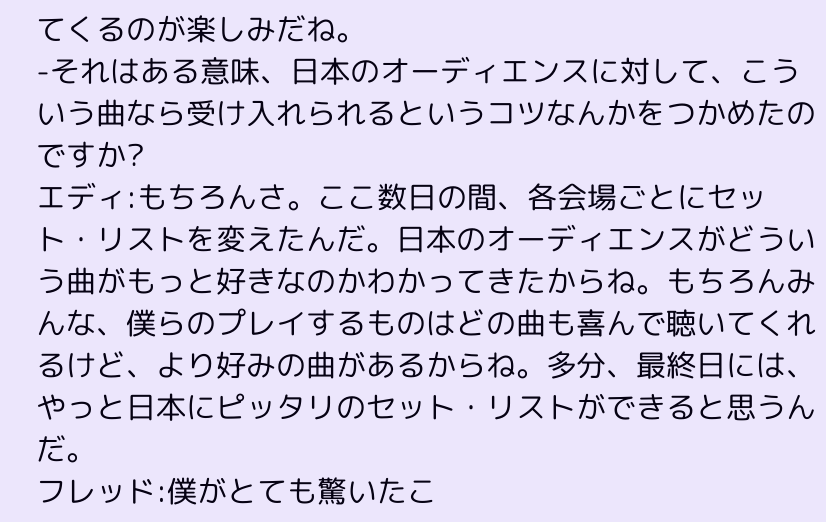てくるのが楽しみだね。
-それはある意味、日本のオーディエンスに対して、こういう曲なら受け入れられるというコツなんかをつかめたのですか?
エディ:もちろんさ。ここ数日の間、各会場ごとにセット・リストを変えたんだ。日本のオーディエンスがどういう曲がもっと好きなのかわかってきたからね。もちろんみんな、僕らのプレイするものはどの曲も喜んで聴いてくれるけど、より好みの曲があるからね。多分、最終日には、やっと日本にピッタリのセット・リストができると思うんだ。
フレッド:僕がとても驚いたこ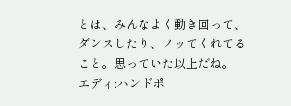とは、みんなよく動き回って、ダンスしたり、ノッてくれてること。思っていた以上だね。
エディ:ハンドポ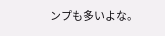ンプも多いよな。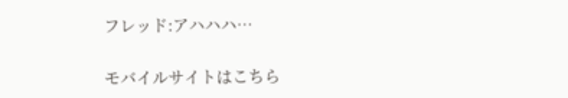フレッド:アハハハ…


モバイルサイトはこちら